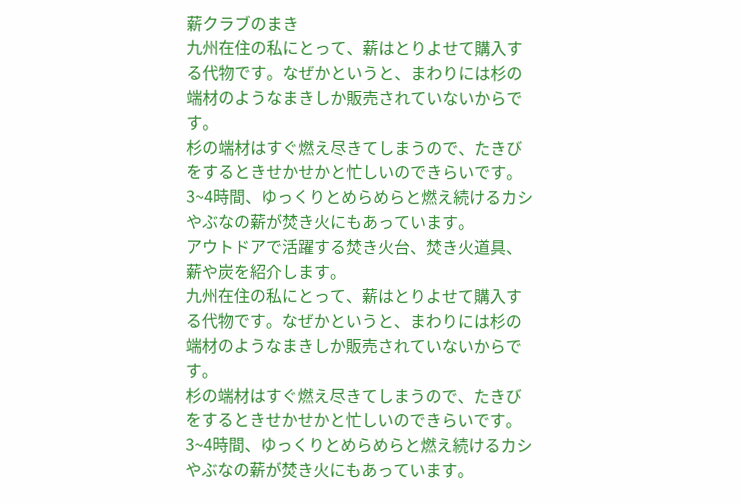薪クラブのまき
九州在住の私にとって、薪はとりよせて購入する代物です。なぜかというと、まわりには杉の端材のようなまきしか販売されていないからです。
杉の端材はすぐ燃え尽きてしまうので、たきびをするときせかせかと忙しいのできらいです。
3~4時間、ゆっくりとめらめらと燃え続けるカシやぶなの薪が焚き火にもあっています。
アウトドアで活躍する焚き火台、焚き火道具、薪や炭を紹介します。
九州在住の私にとって、薪はとりよせて購入する代物です。なぜかというと、まわりには杉の端材のようなまきしか販売されていないからです。
杉の端材はすぐ燃え尽きてしまうので、たきびをするときせかせかと忙しいのできらいです。
3~4時間、ゆっくりとめらめらと燃え続けるカシやぶなの薪が焚き火にもあっています。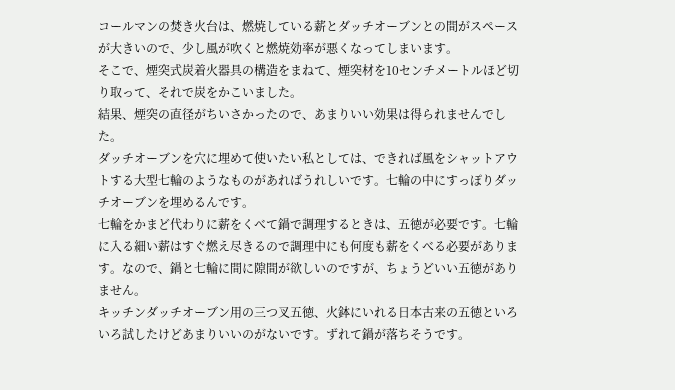コールマンの焚き火台は、燃焼している薪とダッチオーブンとの間がスペースが大きいので、少し風が吹くと燃焼効率が悪くなってしまいます。
そこで、煙突式炭着火器具の構造をまねて、煙突材を10センチメートルほど切り取って、それで炭をかこいました。
結果、煙突の直径がちいさかったので、あまりいい効果は得られませんでした。
ダッチオーブンを穴に埋めて使いたい私としては、できれば風をシャットアウトする大型七輪のようなものがあればうれしいです。七輪の中にすっぽりダッチオーブンを埋めるんです。
七輪をかまど代わりに薪をくべて鍋で調理するときは、五徳が必要です。七輪に入る細い薪はすぐ燃え尽きるので調理中にも何度も薪をくべる必要があります。なので、鍋と七輪に間に隙間が欲しいのですが、ちょうどいい五徳がありません。
キッチンダッチオーブン用の三つ叉五徳、火鉢にいれる日本古来の五徳といろいろ試したけどあまりいいのがないです。ずれて鍋が落ちそうです。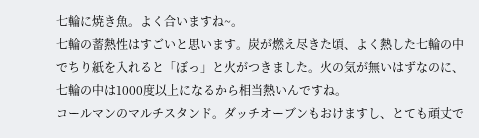七輪に焼き魚。よく合いますね~。
七輪の蓄熱性はすごいと思います。炭が燃え尽きた頃、よく熱した七輪の中でちり紙を入れると「ぼっ」と火がつきました。火の気が無いはずなのに、七輪の中は1000度以上になるから相当熱いんですね。
コールマンのマルチスタンド。ダッチオーブンもおけますし、とても頑丈で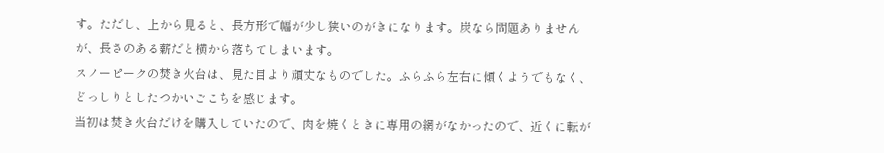す。ただし、上から見ると、長方形で幅が少し狭いのがきになります。炭なら問題ありませんが、長さのある薪だと横から落ちてしまいます。
スノーピークの焚き火台は、見た目より頑丈なものでした。ふらふら左右に傾くようでもなく、どっしりとしたつかいごこちを感じます。
当初は焚き火台だけを購入していたので、肉を焼くときに専用の網がなかったので、近くに転が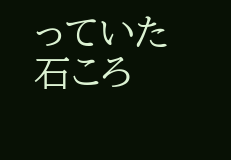っていた石ころ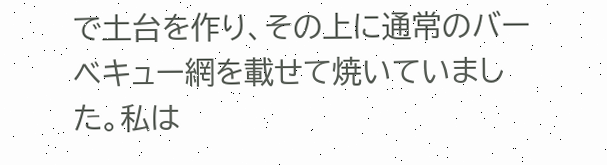で土台を作り、その上に通常のバーベキュー網を載せて焼いていました。私は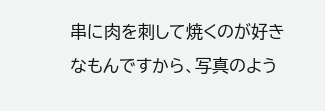串に肉を刺して焼くのが好きなもんですから、写真のよう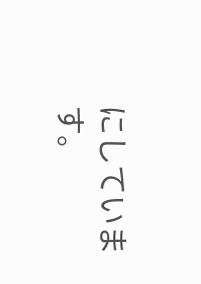にしています。